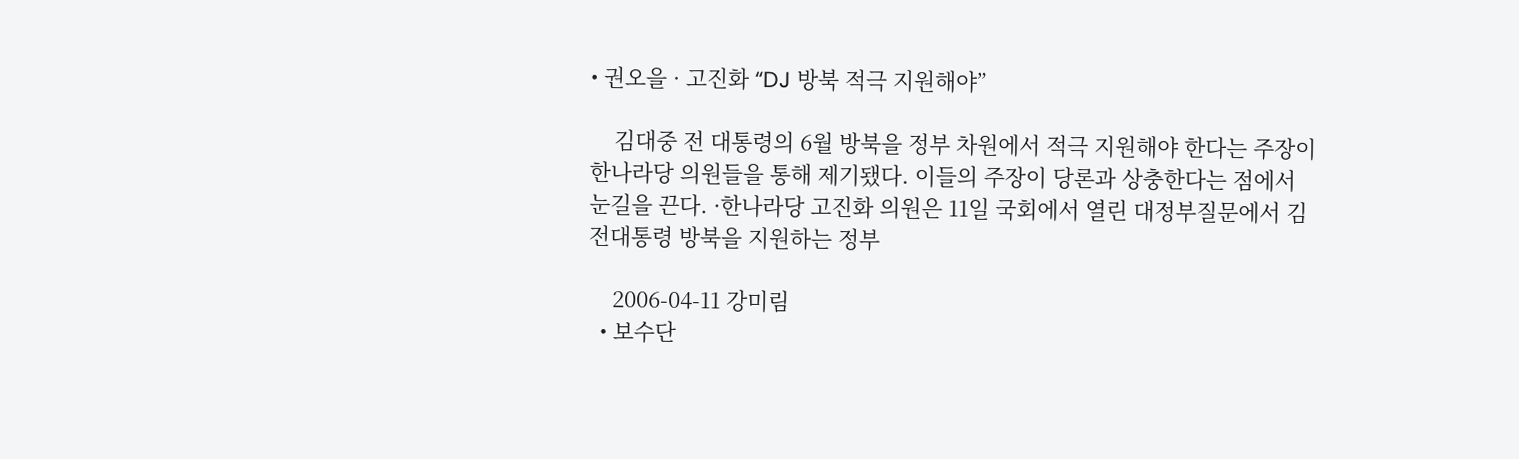• 권오을 · 고진화 “DJ 방북 적극 지원해야”

    김대중 전 대통령의 6월 방북을 정부 차원에서 적극 지원해야 한다는 주장이 한나라당 의원들을 통해 제기됐다. 이들의 주장이 당론과 상충한다는 점에서 눈길을 끈다. ·한나라당 고진화 의원은 11일 국회에서 열린 대정부질문에서 김 전대통령 방북을 지원하는 정부

    2006-04-11 강미림
  • 보수단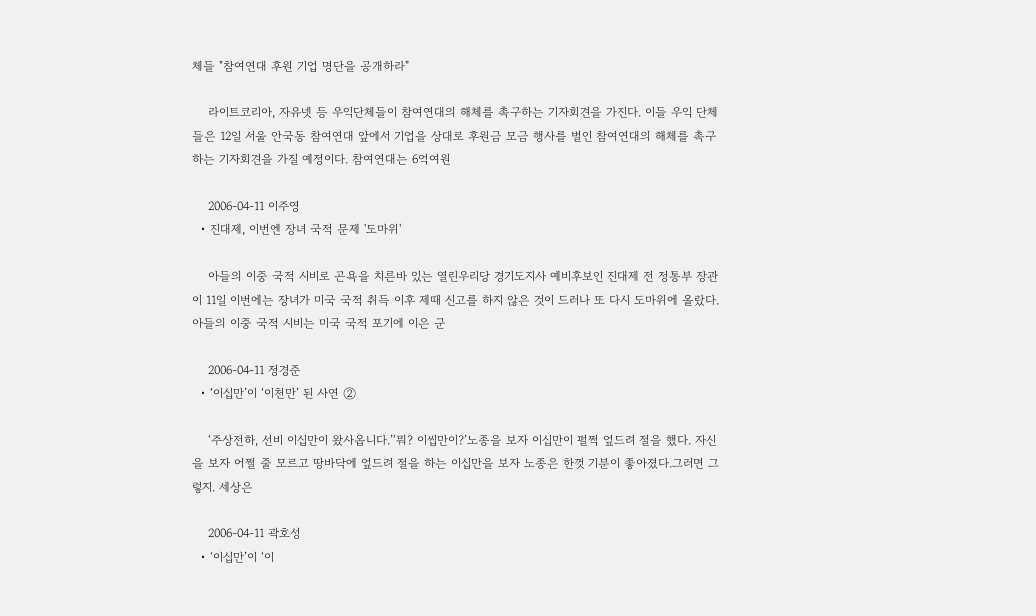체들 "참여연대 후원 기업 명단을 공개하라"

    라이트코리아, 자유넷 등 우익단체들이 참여연대의 해체를 촉구하는 기자회견을 가진다. 이들 우익 단체들은 12일 서울 안국동 참여연대 앞에서 기업을 상대로 후원금 모금 행사를 벌인 참여연대의 해체를 촉구하는 기자회견을 가질 예정이다. 참여연대는 6억여원

    2006-04-11 이주영
  • 진대제, 이번엔 장녀 국적 문제 '도마위'

    아들의 이중 국적 시비로 곤욕을 치른바 있는 열린우리당 경기도지사 예비후보인 진대제 전 정통부 장관이 11일 이번에는 장녀가 미국 국적 취득 이후 제때 신고를 하지 않은 것이 드러나 또 다시 도마위에 올랐다. 아들의 이중 국적 시비는 미국 국적 포기에 이은 군

    2006-04-11 정경준
  • ‘이십만’이 ‘이천만’ 된 사연 ②

    ‘주상전하, 선비 이십만이 왔사옵니다.’‘뭐? 이씹만이?’노종을 보자 이십만이 펄쩍 엎드려 절을 했다. 자신을 보자 어쩔 줄 모르고 땅바닥에 엎드려 절을 하는 이십만을 보자 노종은 한껏 기분이 좋아졌다.그러면 그렇지. 세상은

    2006-04-11 곽호성
  • ‘이십만’이 ‘이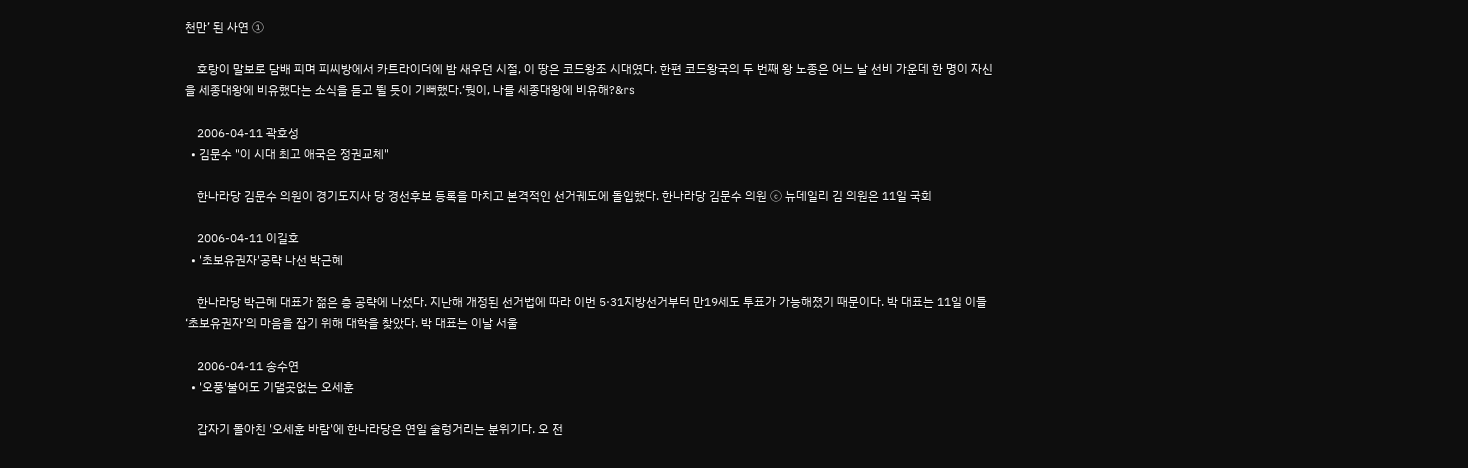천만’ 된 사연 ①

    호랑이 말보로 담배 피며 피씨방에서 카트라이더에 밤 새우던 시절, 이 땅은 코드왕조 시대였다. 한편 코드왕국의 두 번째 왕 노종은 어느 날 선비 가운데 한 명이 자신을 세종대왕에 비유했다는 소식을 듣고 뛸 듯이 기뻐했다.‘뭣이, 나를 세종대왕에 비유해?&rs

    2006-04-11 곽호성
  • 김문수 "이 시대 최고 애국은 정권교체"

    한나라당 김문수 의원이 경기도지사 당 경선후보 등록을 마치고 본격적인 선거궤도에 돌입했다. 한나라당 김문수 의원 ⓒ 뉴데일리 김 의원은 11일 국회

    2006-04-11 이길호
  • '초보유권자'공략 나선 박근혜

    한나라당 박근혜 대표가 젊은 층 공략에 나섰다. 지난해 개정된 선거법에 따라 이번 5·31지방선거부터 만19세도 투표가 가능해졌기 때문이다. 박 대표는 11일 이들 ‘초보유권자’의 마음을 잡기 위해 대학을 찾았다. 박 대표는 이날 서울

    2006-04-11 송수연
  • '오풍'불어도 기댈곳없는 오세훈

    갑자기 몰아친 '오세훈 바람'에 한나라당은 연일 술렁거리는 분위기다. 오 전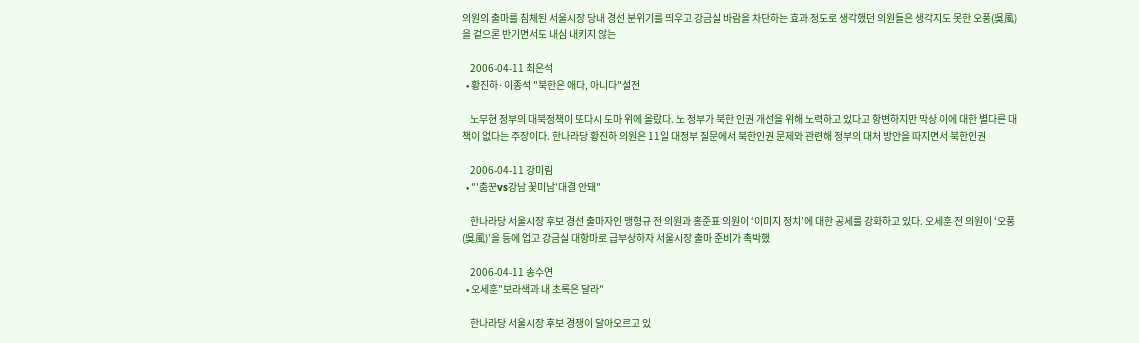의원의 출마를 침체된 서울시장 당내 경선 분위기를 띄우고 강금실 바람을 차단하는 효과 정도로 생각했던 의원들은 생각지도 못한 오풍(吳風)을 겉으론 반기면서도 내심 내키지 않는

    2006-04-11 최은석
  • 황진하·이종석 "북한은 애다, 아니다"설전

    노무현 정부의 대북정책이 또다시 도마 위에 올랐다. 노 정부가 북한 인권 개선을 위해 노력하고 있다고 항변하지만 막상 이에 대한 별다른 대책이 없다는 주장이다. 한나라당 황진하 의원은 11일 대정부 질문에서 북한인권 문제와 관련해 정부의 대처 방안을 따지면서 북한인권

    2006-04-11 강미림
  • "'춤꾼vs강남 꽃미남'대결 안돼"

    한나라당 서울시장 후보 경선 출마자인 맹형규 전 의원과 홍준표 의원이 ‘이미지 정치’에 대한 공세를 강화하고 있다. 오세훈 전 의원이 ‘오풍(吳風)’을 등에 업고 강금실 대항마로 급부상하자 서울시장 출마 준비가 촉박했

    2006-04-11 송수연
  • 오세훈"보라색과 내 초록은 달라"

    한나라당 서울시장 후보 경쟁이 달아오르고 있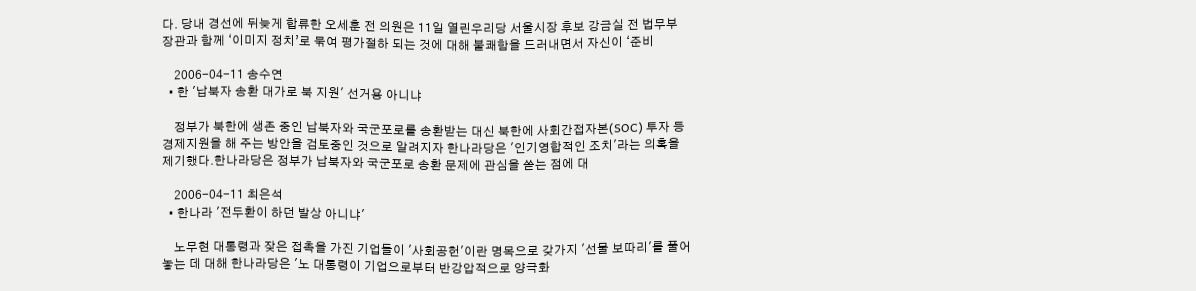다. 당내 경선에 뒤늦게 합류한 오세훈 전 의원은 11일 열린우리당 서울시장 후보 강금실 전 법무부 장관과 함께 ‘이미지 정치’로 묶여 평가절하 되는 것에 대해 불쾌함을 드러내면서 자신이 ‘준비

    2006-04-11 송수연
  • 한 '납북자 송환 대가로 북 지원' 선거용 아니냐

    정부가 북한에 생존 중인 납북자와 국군포로를 송환받는 대신 북한에 사회간접자본(SOC) 투자 등 경제지원을 해 주는 방안을 검토중인 것으로 알려지자 한나라당은 '인기영합적인 조치'라는 의혹을 제기했다.한나라당은 정부가 납북자와 국군포로 송환 문제에 관심을 쏟는 점에 대

    2006-04-11 최은석
  • 한나라 '전두환이 하던 발상 아니냐'

    노무현 대통령과 잦은 접촉을 가진 기업들이 '사회공헌'이란 명목으로 갖가지 '선물 보따리'를 풀어놓는 데 대해 한나라당은 '노 대통령이 기업으로부터 반강압적으로 양극화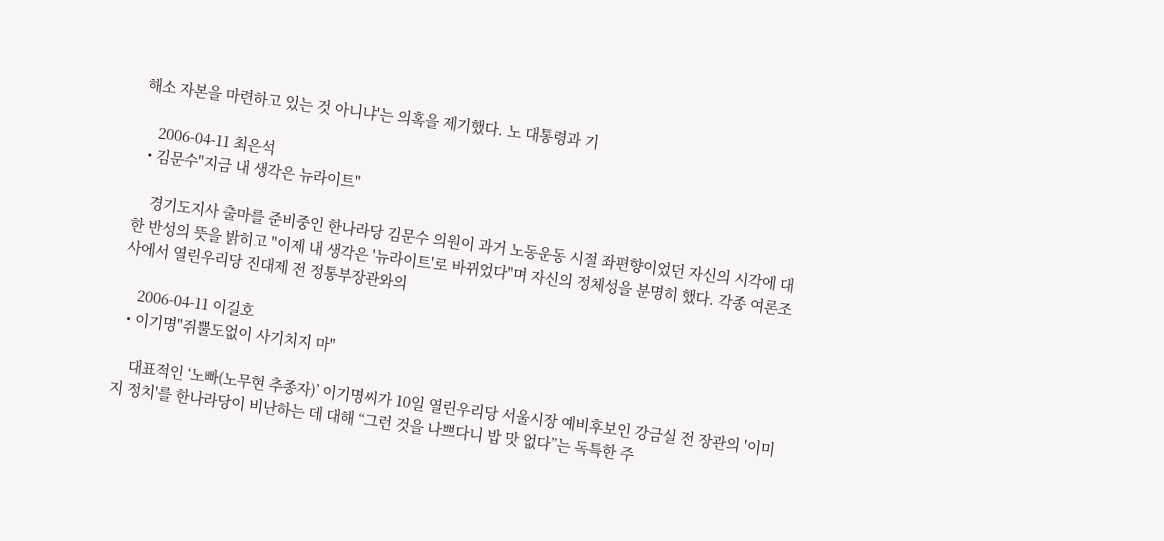해소 자본을 마련하고 있는 것 아니냐'는 의혹을 제기했다. 노 대통령과 기

    2006-04-11 최은석
  • 김문수"지금 내 생각은 뉴라이트"

    경기도지사 출마를 준비중인 한나라당 김문수 의원이 과거 노동운동 시절 좌편향이었던 자신의 시각에 대한 반성의 뜻을 밝히고 "이제 내 생각은 '뉴라이트'로 바뀌었다"며 자신의 정체성을 분명히 했다. 각종 여론조사에서 열린우리당 진대제 전 정통부장관와의

    2006-04-11 이길호
  • 이기명"쥐뿔도없이 사기치지 마"

    대표적인 ‘노빠(노무현 추종자)’ 이기명씨가 10일 열린우리당 서울시장 예비후보인 강금실 전 장관의 '이미지 정치'를 한나라당이 비난하는 데 대해 “그런 것을 나쁘다니 밥 맛 없다”는 독특한 주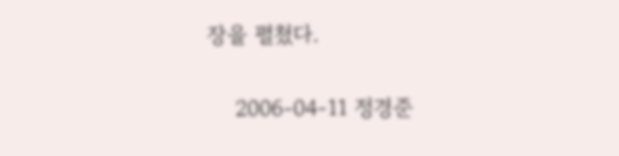장을 펼쳤다.

    2006-04-11 정경준